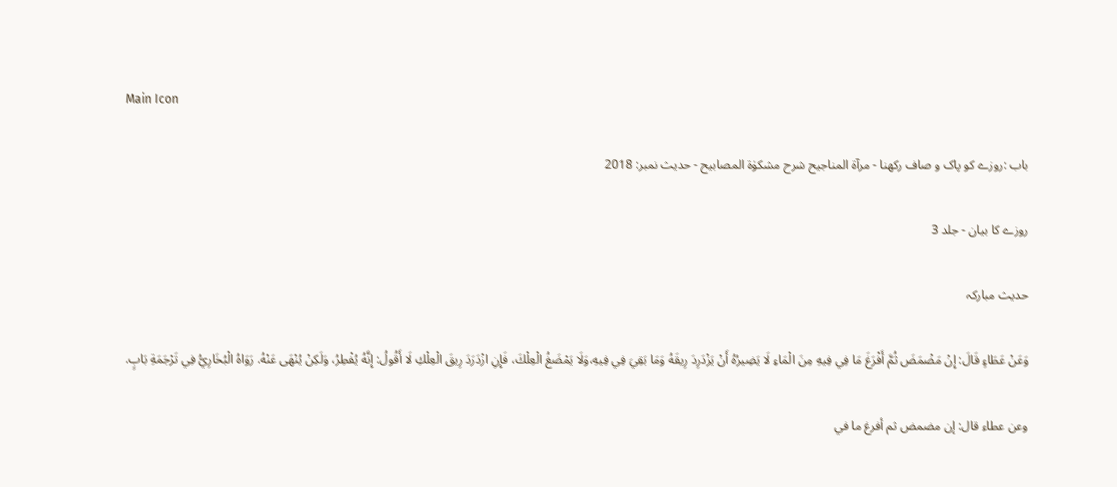Main Icon

باب :روزے کو پاک و صاف رکھنا - مرآۃ المناجیح شرح مشکوٰۃ المصابیح - حدیث نمبر: 2018

روزے کا بیان - جلد 3

حدیث مبارکہ

وَعَنْ عَطَاءٍ قَالَ: إِنْ مَضْمَضَ ثُمَّ أَفْرَغَ مَا فِي فِيهِ مِنَ الْمَاءِ لَا يَضِيرُهُ أَنْ يَزْدَرِدَ رِيقَهُ وَمَا بَقِيَ فِي فِيهِ،وَلَا يَمْضَغُ الْعِلْكَ، فَإِنِ ازْدَرَدَ رِيقَ الْعِلْكِ لَا أَقُولُ: إِنَّهُ يُفْطِرُ، وَلَكِنْ يُنْهَى عَنْهُ. رَوَاهُ الْبُخَارِيُّ فِي تَرْجَمَةِ بَابٍ.

وعن عطاء قال: إن مضمض ثم أفرغ ما في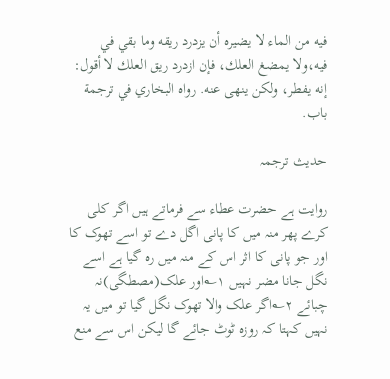فيه من الماء لا يضيره أن يزدرد ريقه وما بقي في فيه،ولا يمضغ العلك، فإن ازدرد ريق العلك لا أقول: إنه يفطر، ولكن ينهى عنه. رواه البخاري في ترجمة باب.

حدیث ترجمہ

روایت ہے حضرت عطاء سے فرماتے ہیں اگر کلی کرے پھر منہ میں کا پانی اگل دے تو اسے تھوک کا اور جو پانی کا اثر اس کے منہ میں رہ گیا ہے اسے نگل جانا مضر نہیں ۱؎اور علک(مصطگی)نہ چبائے ۲؎اگر علک والا تھوک نگل گیا تو میں یہ نہیں کہتا کہ روزہ ٹوٹ جائے گا لیکن اس سے منع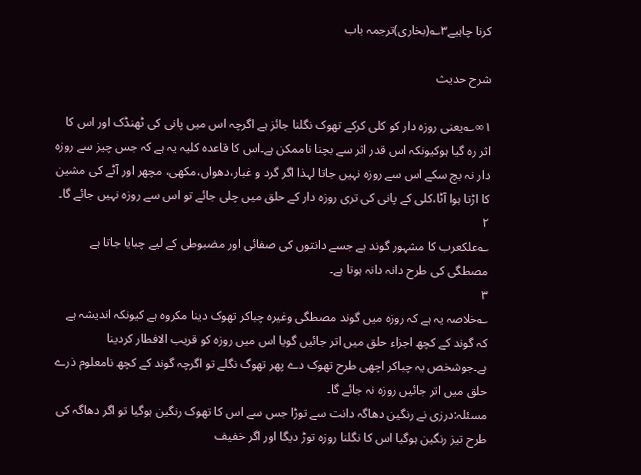کرنا چاہیے۳؎(بخاری)ترجمہ باب

شرح حدیث

۱∞؎یعنی روزہ دار کو کلی کرکے تھوک نگلنا جائز ہے اگرچہ اس میں پانی کی ٹھنڈک اور اس کا اثر رہ گیا ہوکیونکہ اس قدر اثر سے بچنا ناممکن ہے۔اس کا قاعدہ کلیہ یہ ہے کہ جس چیز سے روزہ دار نہ بچ سکے اس سے روزہ نہیں جاتا لہذا اگر گرد و غبار،دھواں،مکھی، مچھر اور آٹے کی مشین کا اڑتا ہوا آٹا،کلی کے پانی کی تری روزہ دار کے حلق میں چلی جائے تو اس سے روزہ نہیں جائے گا۔
۲
؎علكعرب کا مشہور گوند ہے جسے دانتوں کی صفائی اور مضبوطی کے لیے چبایا جاتا ہے مصطگی کی طرح دانہ دانہ ہوتا ہے۔
۳
؎خلاصہ یہ ہے کہ روزہ میں گوند مصطگی وغیرہ چباکر تھوک دینا مکروہ ہے کیونکہ اندیشہ ہے کہ گوند کے کچھ اجزاء حلق میں اتر جائیں گویا اس میں روزہ کو قریب الافطار کردینا ہے۔جوشخص یہ چباکر اچھی طرح تھوک دے پھر تھوگ نگلے تو اگرچہ گوند کے کچھ نامعلوم ذرے حلق میں اتر جائیں روزہ نہ جائے گا۔
مسئلہ:درزی نے رنگین دھاگہ دانت سے توڑا جس سے اس کا تھوک رنگین ہوگیا تو اگر دھاگہ کی طرح تیز رنگین ہوگیا اس کا نگلنا روزہ توڑ دیگا اور اگر خفیف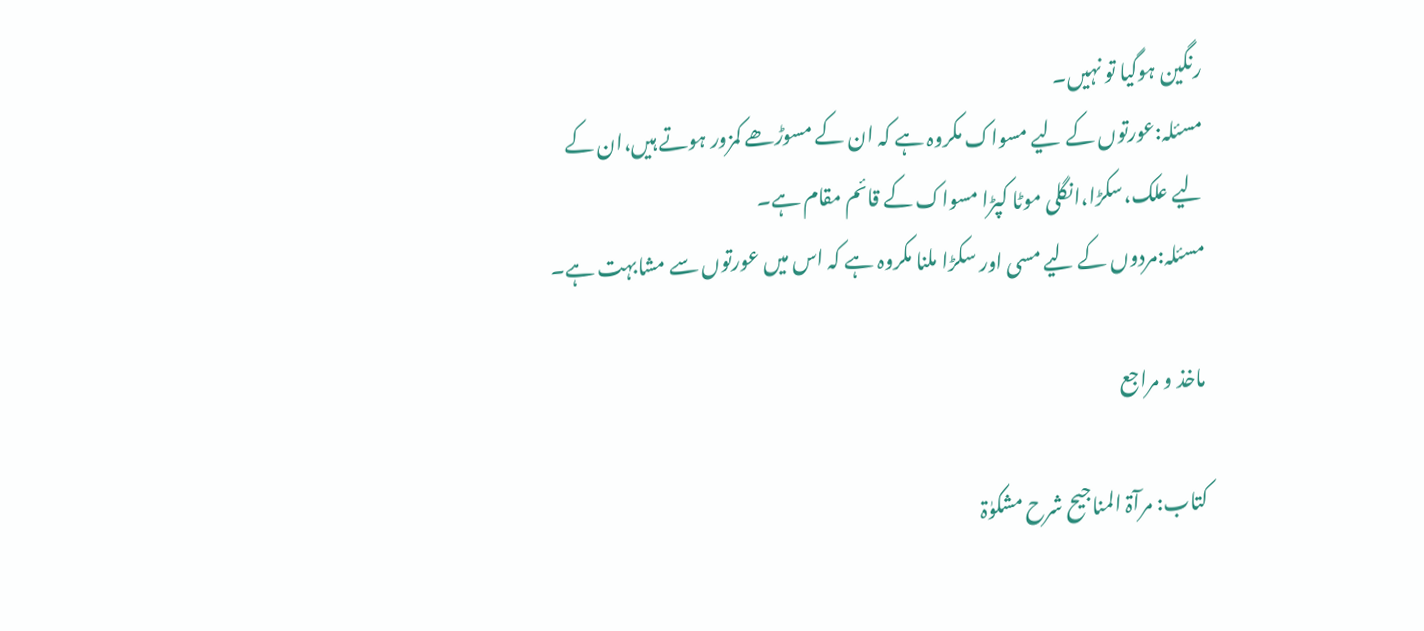رنگین ہوگیا تو نہیں۔
مسئلہ:عورتوں کے لیے مسواک مکروہ ہے کہ ان کے مسوڑھے کمزور ہوتے ہیں،ان کے لیے علک،سکڑا،انگلی موٹا کپڑا مسواک کے قائم مقام ہے۔
مسئلہ:مردوں کے لیے مسی اور سکڑا ملنا مکروہ ہے کہ اس میں عورتوں سے مشابہت ہے۔

ماخذ و مراجع

کتاب: مرآۃ المناجیح شرح مشکوٰۃ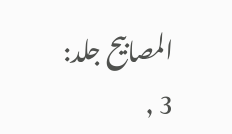المصابیح جلد: 3 ,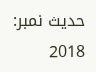حدیث نمبر: 2018